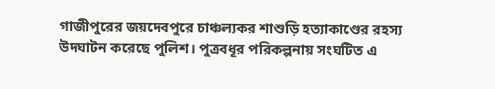গাজীপুরের জয়দেবপুরে চাঞ্চল্যকর শাশুড়ি হত্যাকাণ্ডের রহস্য উদঘাটন করেছে পুলিশ। পুত্রবধূর পরিকল্পনায় সংঘটিত এ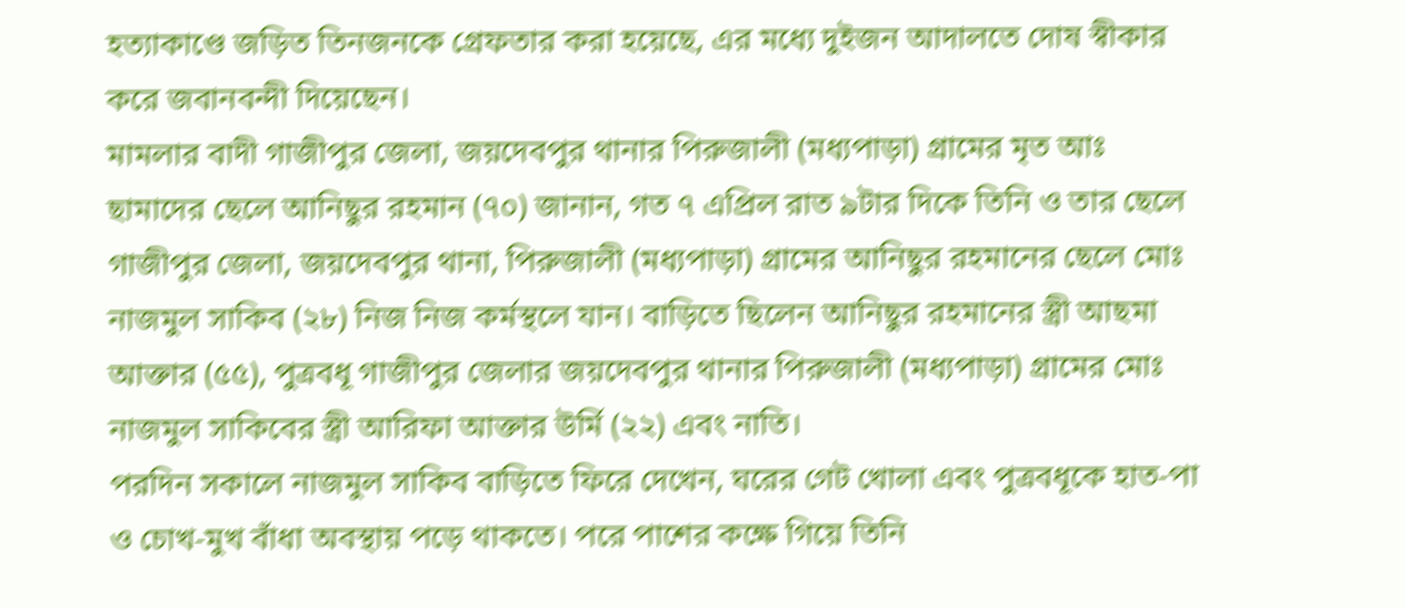হত্যাকাণ্ডে জড়িত তিনজনকে গ্রেফতার করা হয়েছে, এর মধ্যে দুইজন আদালতে দোষ স্বীকার করে জবানবন্দী দিয়েছেন।
মামলার বাদী গাজীপুর জেলা, জয়দেবপুর থানার পিরুজালী (মধ্যপাড়া) গ্রামের মৃত আঃ ছামাদের ছেলে আনিছুর রহমান (৭০) জানান, গত ৭ এপ্রিল রাত ৯টার দিকে তিনি ও তার ছেলে গাজীপুর জেলা, জয়দেবপুর থানা, পিরুজালী (মধ্যপাড়া) গ্রামের আনিছুর রহমানের ছেলে মোঃ নাজমুল সাকিব (২৮) নিজ নিজ কর্মস্থলে যান। বাড়িতে ছিলেন আনিছুর রহমানের স্ত্রী আছমা আক্তার (৫৫), পুত্রবধূ গাজীপুর জেলার জয়দেবপুর থানার পিরুজালী (মধ্যপাড়া) গ্রামের মোঃ নাজমুল সাকিবের স্ত্রী আরিফা আক্তার উর্মি (২২) এবং নাতি।
পরদিন সকালে নাজমুল সাকিব বাড়িতে ফিরে দেখেন, ঘরের গেট খোলা এবং পুত্রবধূকে হাত-পা ও চোখ-মুখ বাঁধা অবস্থায় পড়ে থাকতে। পরে পাশের কক্ষে গিয়ে তিনি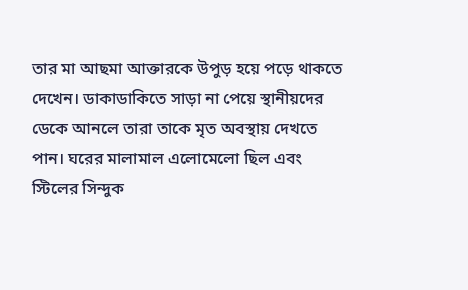তার মা আছমা আক্তারকে উপুড় হয়ে পড়ে থাকতে দেখেন। ডাকাডাকিতে সাড়া না পেয়ে স্থানীয়দের ডেকে আনলে তারা তাকে মৃত অবস্থায় দেখতে পান। ঘরের মালামাল এলোমেলো ছিল এবং স্টিলের সিন্দুক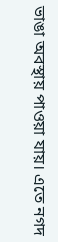ভাঙা অবস্থায় পাওয়া যায়। এতে নগদ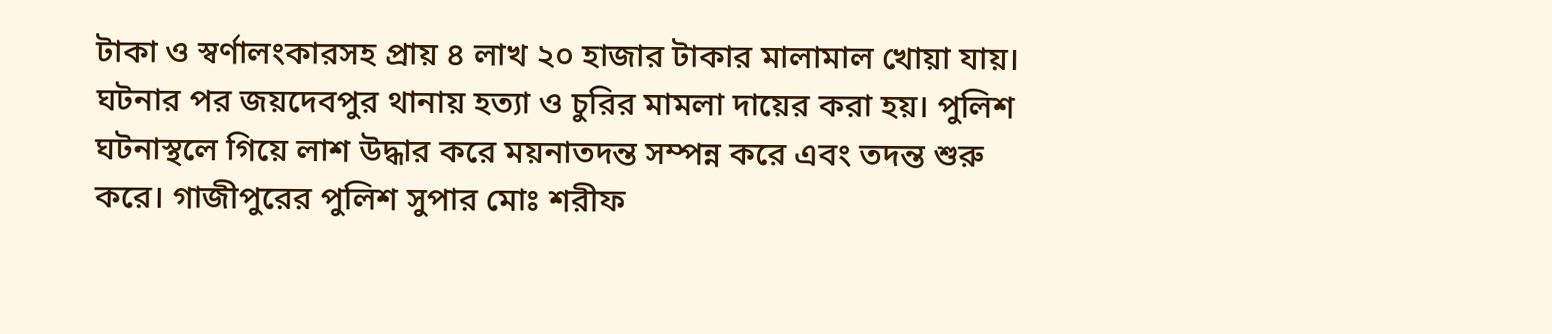টাকা ও স্বর্ণালংকারসহ প্রায় ৪ লাখ ২০ হাজার টাকার মালামাল খোয়া যায়।
ঘটনার পর জয়দেবপুর থানায় হত্যা ও চুরির মামলা দায়ের করা হয়। পুলিশ ঘটনাস্থলে গিয়ে লাশ উদ্ধার করে ময়নাতদন্ত সম্পন্ন করে এবং তদন্ত শুরু করে। গাজীপুরের পুলিশ সুপার মোঃ শরীফ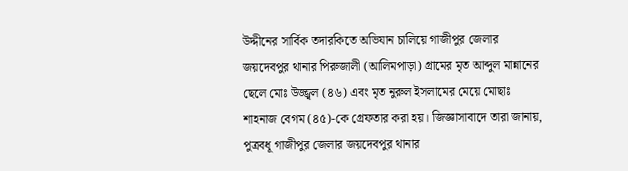উদ্দীনের সার্বিক তদারকিতে অভিযান চালিয়ে গাজীপুর জেলার জয়দেবপুর থানার পিরুজালী (আলিমপাড়া) গ্রামের মৃত আব্দুল মান্নানের ছেলে মোঃ উজ্জ্বল (৪৬) এবং মৃত নুরুল ইসলামের মেয়ে মোছাঃ শাহনাজ বেগম (৪৫)-কে গ্রেফতার করা হয়। জিজ্ঞাসাবাদে তারা জানায়, পুত্রবধূ গাজীপুর জেলার জয়দেবপুর থানার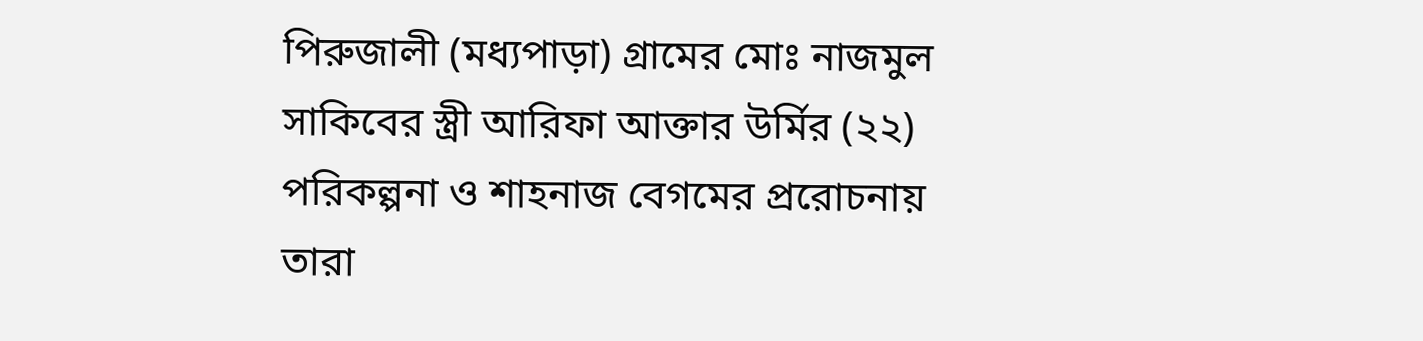পিরুজালী (মধ্যপাড়া) গ্রামের মোঃ নাজমুল সাকিবের স্ত্রী আরিফা আক্তার উর্মির (২২) পরিকল্পনা ও শাহনাজ বেগমের প্ররোচনায় তারা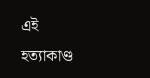এই হত্যাকাণ্ড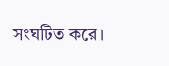সংঘটিত করে।